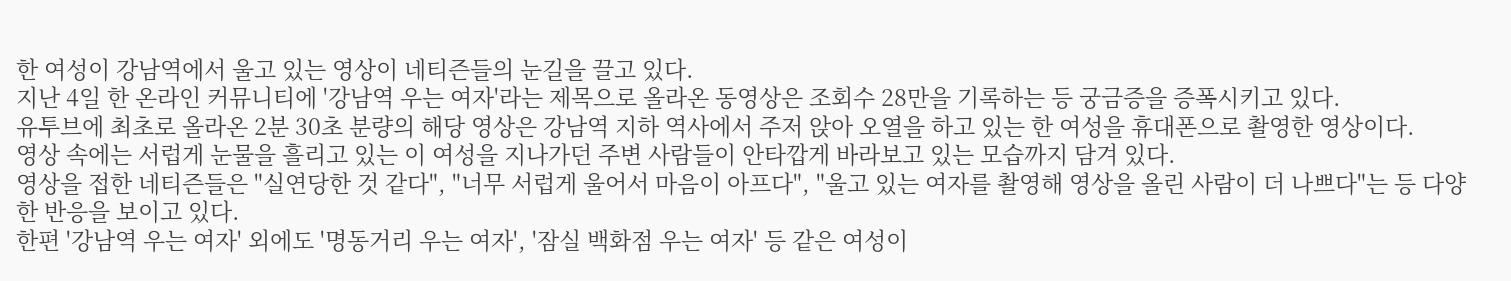한 여성이 강남역에서 울고 있는 영상이 네티즌들의 눈길을 끌고 있다.
지난 4일 한 온라인 커뮤니티에 '강남역 우는 여자'라는 제목으로 올라온 동영상은 조회수 28만을 기록하는 등 궁금증을 증폭시키고 있다.
유투브에 최초로 올라온 2분 30초 분량의 해당 영상은 강남역 지하 역사에서 주저 앉아 오열을 하고 있는 한 여성을 휴대폰으로 촬영한 영상이다.
영상 속에는 서럽게 눈물을 흘리고 있는 이 여성을 지나가던 주변 사람들이 안타깝게 바라보고 있는 모습까지 담겨 있다.
영상을 접한 네티즌들은 "실연당한 것 같다", "너무 서럽게 울어서 마음이 아프다", "울고 있는 여자를 촬영해 영상을 올린 사람이 더 나쁘다"는 등 다양한 반응을 보이고 있다.
한편 '강남역 우는 여자' 외에도 '명동거리 우는 여자', '잠실 백화점 우는 여자' 등 같은 여성이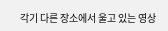각기 다른 장소에서 울고 있는 영상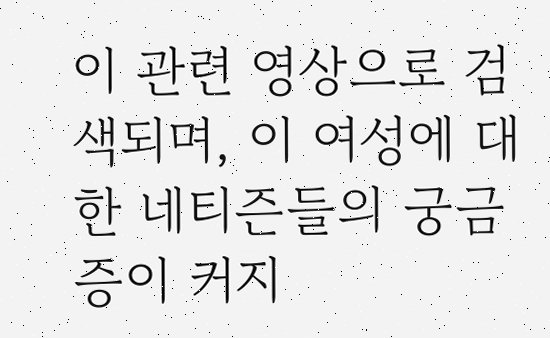이 관련 영상으로 검색되며, 이 여성에 대한 네티즌들의 궁금증이 커지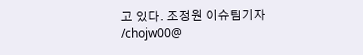고 있다. 조정원 이슈팀기자 /chojw00@